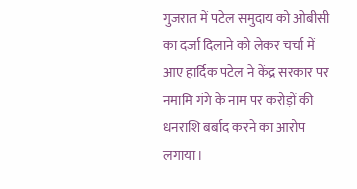गुजरात में पटेल समुदाय को ओबीसी का दर्जा दिलाने को लेकर चर्चा में आए हार्दिक पटेल ने केंद्र सरकार पर नमामि गंगे के नाम पर करोड़ों की धनराशि बर्बाद करने का आरोप लगाया।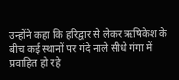उन्होंने कहा कि हरिद्वार से लेकर ऋषिकेश के बीच कई स्थानों पर गंदे नाले सीधे गंगा में प्रवाहित हो रहे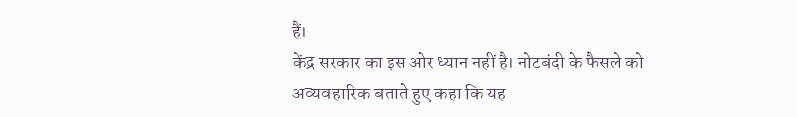हैं।
केंद्र सरकार का इस ओर ध्यान नहीं है। नोटबंदी के फैसले को अव्यवहारिक बताते हुए कहा कि यह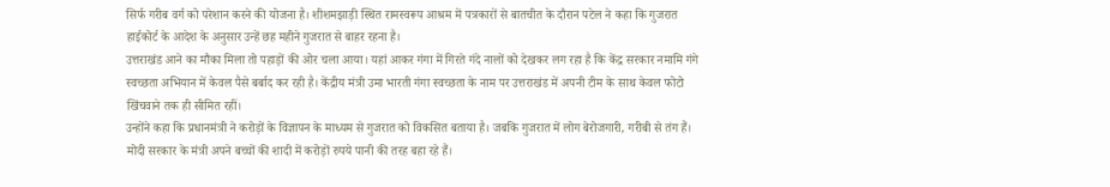सिर्फ गरीब वर्ग को परेशान करने की योजना है। शीशमझाड़ी स्थित रामस्वरूप आश्रम में पत्रकारों से बातचीत के दौरान पटेल ने कहा कि गुजरात हाईकोर्ट के आदेश के अनुसार उन्हें छह महीने गुजरात से बाहर रहना है।
उत्तराखंड आने का मौका मिला तो पहाड़ों की ओर चला आया। यहां आकर गंगा में गिरते गंदे नालों को देखकर लग रहा है कि केंद्र सरकार नमामि गंगे स्वच्छता अभियान में केवल पैसे बर्बाद कर रही है। केंद्रीय मंत्री उमा भारती गंगा स्वच्छता के नाम पर उत्तराखंड में अपनी टीम के साथ केवल फोटो खिंचवाने तक ही सीमित रहीं।
उन्होंने कहा कि प्रधानमंत्री ने करोड़ों के विज्ञापन के माध्यम से गुजरात को विकसित बताया है। जबकि गुजरात में लोग बेरोजगारी, गरीबी से तंग हैं। मोदी सरकार के मंत्री अपने बच्चों की शादी में करोड़ों रुपये पानी की तरह बहा रहे हैं।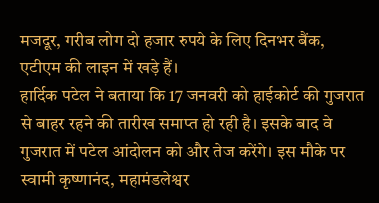मजदूर, गरीब लोग दो हजार रुपये के लिए दिनभर बैंक, एटीएम की लाइन में खड़े हैं।
हार्दिक पटेल ने बताया कि 17 जनवरी को हाईकोर्ट की गुजरात से बाहर रहने की तारीख समाप्त हो रही है। इसके बाद वे गुजरात में पटेल आंदोलन को और तेज करेंगे। इस मौके पर स्वामी कृष्णानंद, महामंडलेश्वर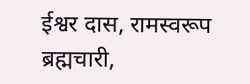ईश्वर दास, रामस्वरूप ब्रह्मचारी,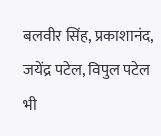बलवीर सिंह, प्रकाशानंद, जयेंद्र पटेल, विपुल पटेल भी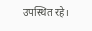उपस्थित रहे।